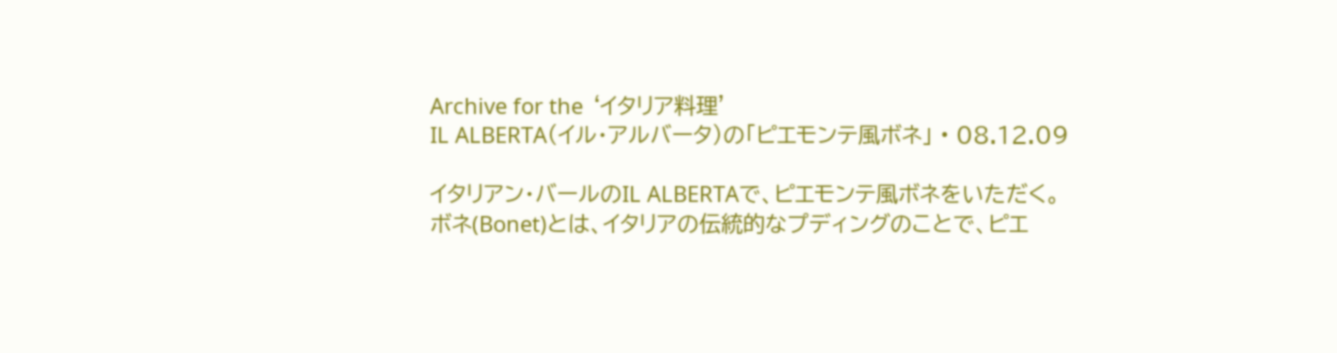Archive for the ‘イタリア料理’
IL ALBERTA(イル・アルバータ)の「ピエモンテ風ボネ」 • 08.12.09

イタリアン・バールのIL ALBERTAで、ピエモンテ風ボネをいただく。
ボネ(Bonet)とは、イタリアの伝統的なプディングのことで、ピエ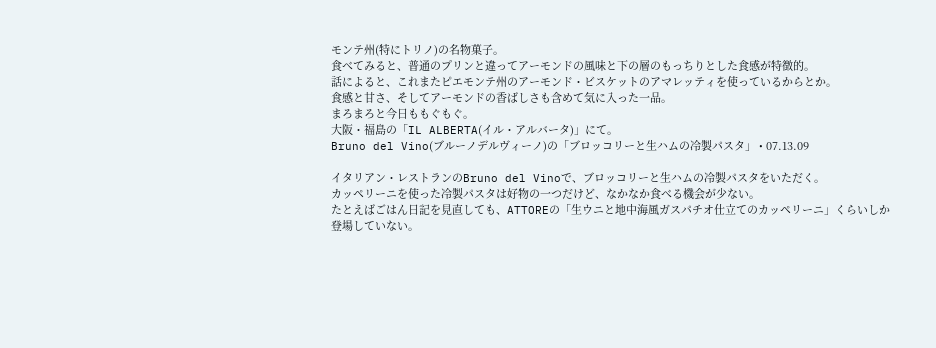モンテ州(特にトリノ)の名物菓子。
食べてみると、普通のプリンと違ってアーモンドの風味と下の層のもっちりとした食感が特徴的。
話によると、これまたピエモンテ州のアーモンド・ビスケットのアマレッティを使っているからとか。
食感と甘さ、そしてアーモンドの香ばしさも含めて気に入った一品。
まろまろと今日ももぐもぐ。
大阪・福島の「IL ALBERTA(イル・アルバータ)」にて。
Bruno del Vino(ブルーノデルヴィーノ)の「ブロッコリーと生ハムの冷製パスタ」 • 07.13.09

イタリアン・レストランのBruno del Vinoで、ブロッコリーと生ハムの冷製パスタをいただく。
カッペリーニを使った冷製パスタは好物の一つだけど、なかなか食べる機会が少ない。
たとえばごはん日記を見直しても、ATTOREの「生ウニと地中海風ガスパチオ仕立てのカッペリーニ」くらいしか登場していない。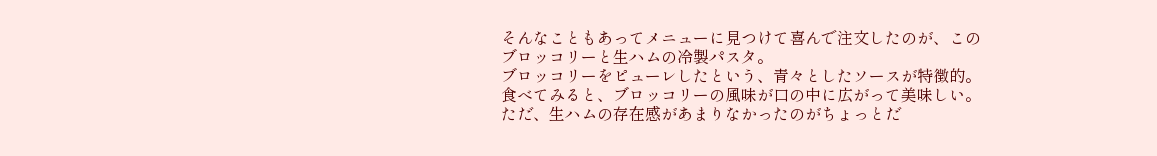そんなこともあってメニューに見つけて喜んで注文したのが、このブロッコリーと生ハムの冷製パスタ。
ブロッコリーをピューレしたという、青々としたソースが特徴的。
食べてみると、ブロッコリーの風味が口の中に広がって美味しい。
ただ、生ハムの存在感があまりなかったのがちょっとだ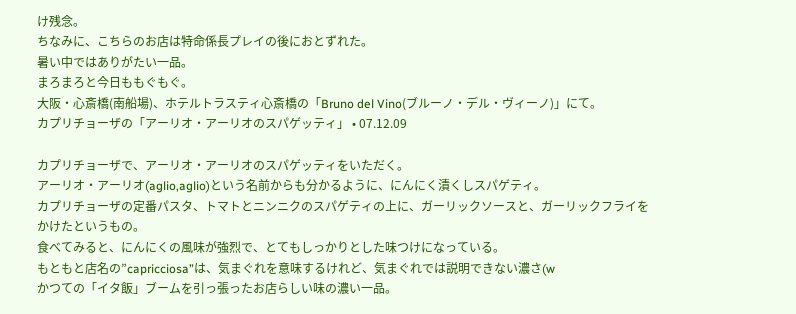け残念。
ちなみに、こちらのお店は特命係長プレイの後におとずれた。
暑い中ではありがたい一品。
まろまろと今日ももぐもぐ。
大阪・心斎橋(南船場)、ホテルトラスティ心斎橋の「Bruno del Vino(ブルーノ・デル・ヴィーノ)」にて。
カプリチョーザの「アーリオ・アーリオのスパゲッティ」 • 07.12.09

カプリチョーザで、アーリオ・アーリオのスパゲッティをいただく。
アーリオ・アーリオ(aglio,aglio)という名前からも分かるように、にんにく漬くしスパゲティ。
カプリチョーザの定番パスタ、トマトとニンニクのスパゲティの上に、ガーリックソースと、ガーリックフライをかけたというもの。
食べてみると、にんにくの風味が強烈で、とてもしっかりとした味つけになっている。
もともと店名の”capricciosa”は、気まぐれを意味するけれど、気まぐれでは説明できない濃さ(w
かつての「イタ飯」ブームを引っ張ったお店らしい味の濃い一品。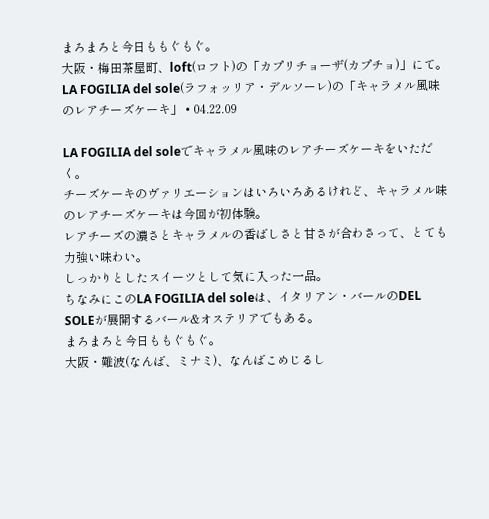まろまろと今日ももぐもぐ。
大阪・梅田茶屋町、loft(ロフト)の「カプリチョーザ(カプチョ)」にて。
LA FOGILIA del sole(ラフォッリア・デルソーレ)の「キャラメル風味のレアチーズケーキ」 • 04.22.09

LA FOGILIA del soleでキャラメル風味のレアチーズケーキをいただく。
チーズケーキのヴァリエーションはいろいろあるけれど、キャラメル味のレアチーズケーキは今回が初体験。
レアチーズの濃さとキャラメルの香ばしさと甘さが合わさって、とても力強い味わい。
しっかりとしたスイーツとして気に入った一品。
ちなみにこのLA FOGILIA del soleは、イタリアン・バールのDEL SOLEが展開するバール&オステリアでもある。
まろまろと今日ももぐもぐ。
大阪・難波(なんば、ミナミ)、なんばこめじるし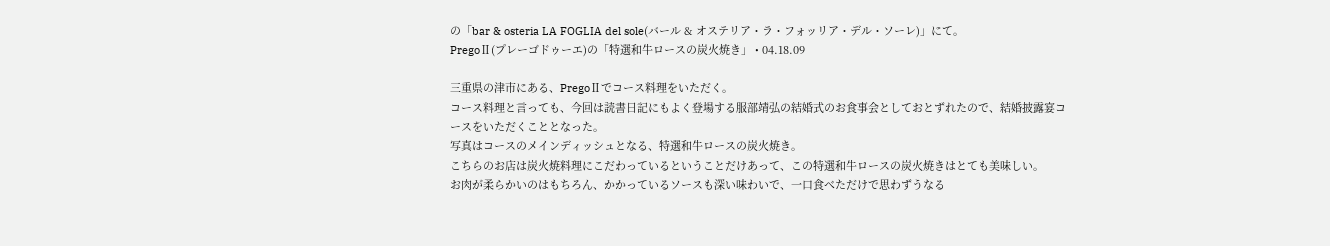の「bar & osteria LA FOGLIA del sole(バール & オステリア・ラ・フォッリア・デル・ソーレ)」にて。
PregoⅡ(プレーゴドゥーエ)の「特選和牛ロースの炭火焼き」 • 04.18.09

三重県の津市にある、PregoⅡでコース料理をいただく。
コース料理と言っても、今回は読書日記にもよく登場する服部靖弘の結婚式のお食事会としておとずれたので、結婚披露宴コースをいただくこととなった。
写真はコースのメインディッシュとなる、特選和牛ロースの炭火焼き。
こちらのお店は炭火焼料理にこだわっているということだけあって、この特選和牛ロースの炭火焼きはとても美味しい。
お肉が柔らかいのはもちろん、かかっているソースも深い味わいで、一口食べただけで思わずうなる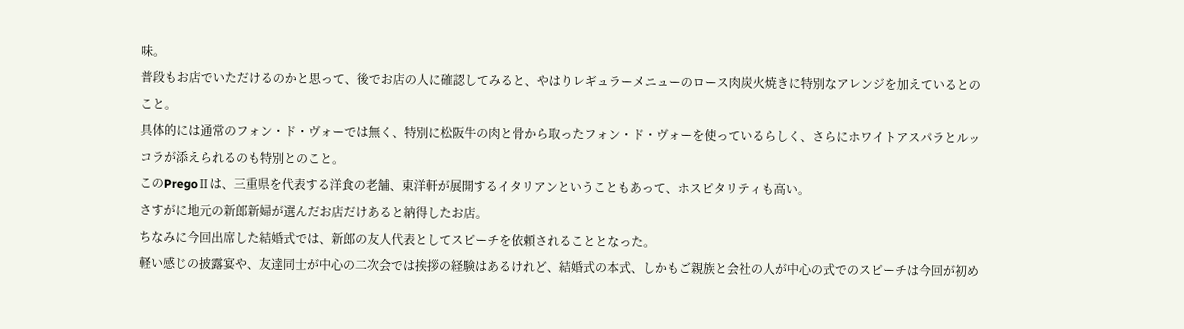味。
普段もお店でいただけるのかと思って、後でお店の人に確認してみると、やはりレギュラーメニューのロース肉炭火焼きに特別なアレンジを加えているとのこと。
具体的には通常のフォン・ド・ヴォーでは無く、特別に松阪牛の肉と骨から取ったフォン・ド・ヴォーを使っているらしく、さらにホワイトアスパラとルッコラが添えられるのも特別とのこと。
このPregoⅡは、三重県を代表する洋食の老舗、東洋軒が展開するイタリアンということもあって、ホスピタリティも高い。
さすがに地元の新郎新婦が選んだお店だけあると納得したお店。
ちなみに今回出席した結婚式では、新郎の友人代表としてスピーチを依頼されることとなった。
軽い感じの披露宴や、友達同士が中心の二次会では挨拶の経験はあるけれど、結婚式の本式、しかもご親族と会社の人が中心の式でのスピーチは今回が初め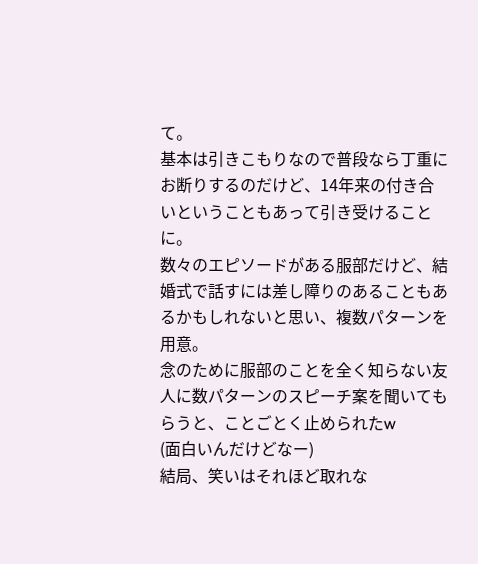て。
基本は引きこもりなので普段なら丁重にお断りするのだけど、14年来の付き合いということもあって引き受けることに。
数々のエピソードがある服部だけど、結婚式で話すには差し障りのあることもあるかもしれないと思い、複数パターンを用意。
念のために服部のことを全く知らない友人に数パターンのスピーチ案を聞いてもらうと、ことごとく止められたw
(面白いんだけどなー)
結局、笑いはそれほど取れな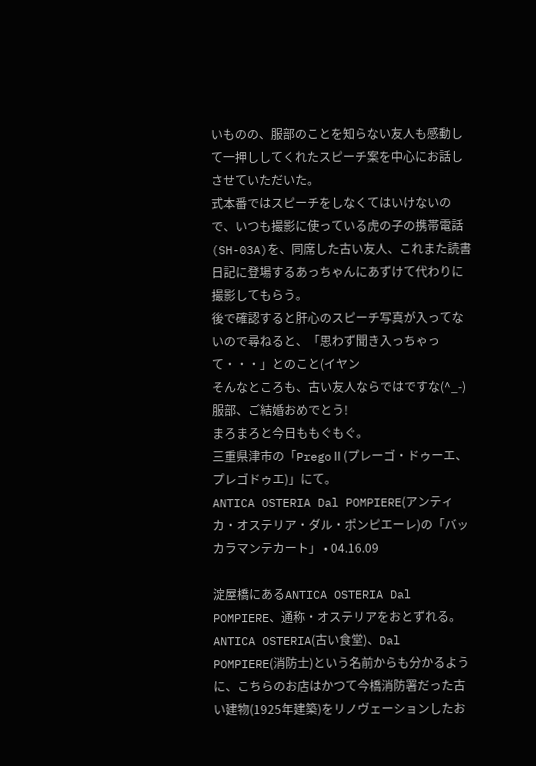いものの、服部のことを知らない友人も感動して一押ししてくれたスピーチ案を中心にお話しさせていただいた。
式本番ではスピーチをしなくてはいけないので、いつも撮影に使っている虎の子の携帯電話(SH-03A)を、同席した古い友人、これまた読書日記に登場するあっちゃんにあずけて代わりに撮影してもらう。
後で確認すると肝心のスピーチ写真が入ってないので尋ねると、「思わず聞き入っちゃって・・・」とのこと(イヤン
そんなところも、古い友人ならではですな(^_-)
服部、ご結婚おめでとう!
まろまろと今日ももぐもぐ。
三重県津市の「PregoⅡ(プレーゴ・ドゥーエ、プレゴドゥエ)」にて。
ANTICA OSTERIA Dal POMPIERE(アンティカ・オステリア・ダル・ポンピエーレ)の「バッカラマンテカート」 • 04.16.09

淀屋橋にあるANTICA OSTERIA Dal POMPIERE、通称・オステリアをおとずれる。
ANTICA OSTERIA(古い食堂)、Dal POMPIERE(消防士)という名前からも分かるように、こちらのお店はかつて今橋消防署だった古い建物(1925年建築)をリノヴェーションしたお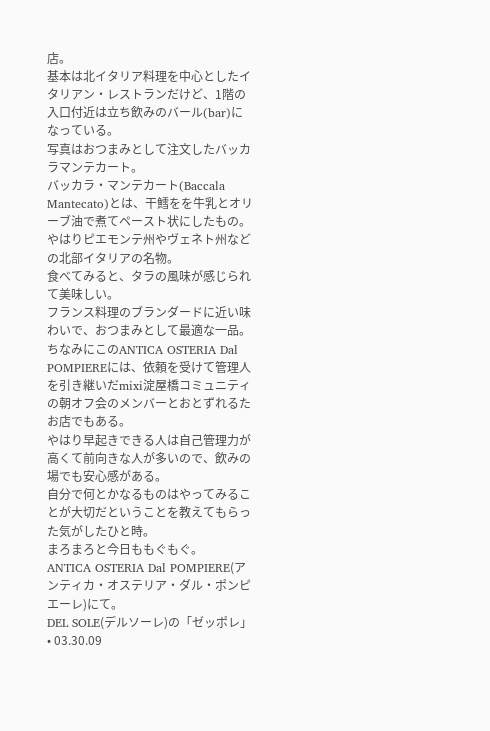店。
基本は北イタリア料理を中心としたイタリアン・レストランだけど、1階の入口付近は立ち飲みのバール(bar)になっている。
写真はおつまみとして注文したバッカラマンテカート。
バッカラ・マンテカート(Baccala Mantecato)とは、干鱈をを牛乳とオリーブ油で煮てペースト状にしたもの。
やはりピエモンテ州やヴェネト州などの北部イタリアの名物。
食べてみると、タラの風味が感じられて美味しい。
フランス料理のブランダードに近い味わいで、おつまみとして最適な一品。
ちなみにこのANTICA OSTERIA Dal POMPIEREには、依頼を受けて管理人を引き継いだmixi淀屋橋コミュニティの朝オフ会のメンバーとおとずれるたお店でもある。
やはり早起きできる人は自己管理力が高くて前向きな人が多いので、飲みの場でも安心感がある。
自分で何とかなるものはやってみることが大切だということを教えてもらった気がしたひと時。
まろまろと今日ももぐもぐ。
ANTICA OSTERIA Dal POMPIERE(アンティカ・オステリア・ダル・ポンピエーレ)にて。
DEL SOLE(デルソーレ)の「ゼッポレ」 • 03.30.09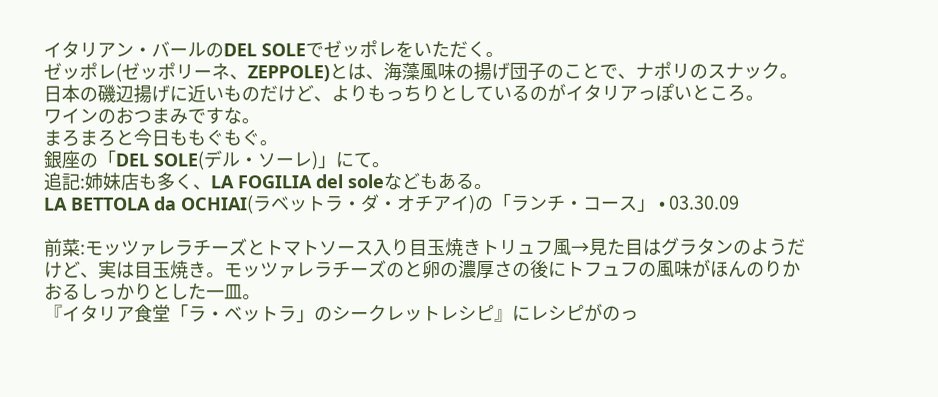イタリアン・バールのDEL SOLEでゼッポレをいただく。
ゼッポレ(ゼッポリーネ、ZEPPOLE)とは、海藻風味の揚げ団子のことで、ナポリのスナック。
日本の磯辺揚げに近いものだけど、よりもっちりとしているのがイタリアっぽいところ。
ワインのおつまみですな。
まろまろと今日ももぐもぐ。
銀座の「DEL SOLE(デル・ソーレ)」にて。
追記:姉妹店も多く、LA FOGILIA del soleなどもある。
LA BETTOLA da OCHIAI(ラベットラ・ダ・オチアイ)の「ランチ・コース」 • 03.30.09

前菜:モッツァレラチーズとトマトソース入り目玉焼きトリュフ風→見た目はグラタンのようだけど、実は目玉焼き。モッツァレラチーズのと卵の濃厚さの後にトフュフの風味がほんのりかおるしっかりとした一皿。
『イタリア食堂「ラ・ベットラ」のシークレットレシピ』にレシピがのっ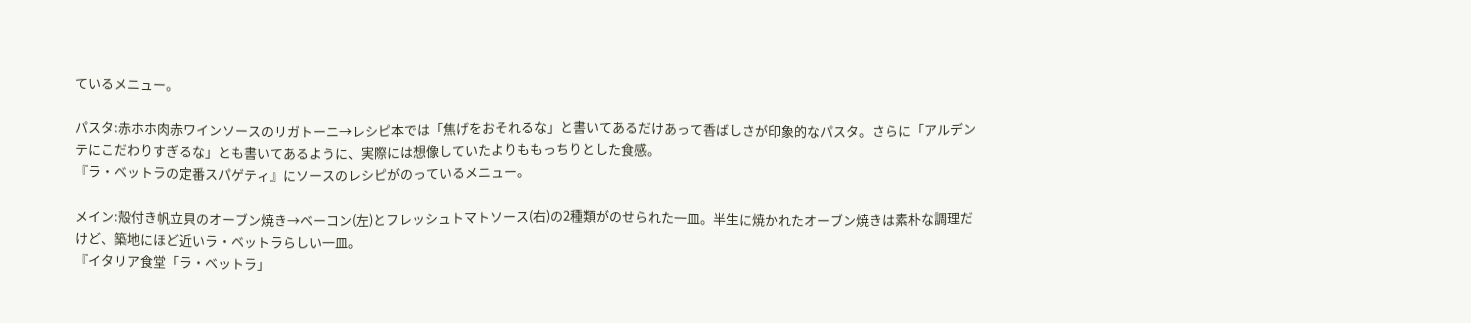ているメニュー。

パスタ:赤ホホ肉赤ワインソースのリガトーニ→レシピ本では「焦げをおそれるな」と書いてあるだけあって香ばしさが印象的なパスタ。さらに「アルデンテにこだわりすぎるな」とも書いてあるように、実際には想像していたよりももっちりとした食感。
『ラ・ベットラの定番スパゲティ』にソースのレシピがのっているメニュー。

メイン:殻付き帆立貝のオーブン焼き→ベーコン(左)とフレッシュトマトソース(右)の2種類がのせられた一皿。半生に焼かれたオーブン焼きは素朴な調理だけど、築地にほど近いラ・ベットラらしい一皿。
『イタリア食堂「ラ・ベットラ」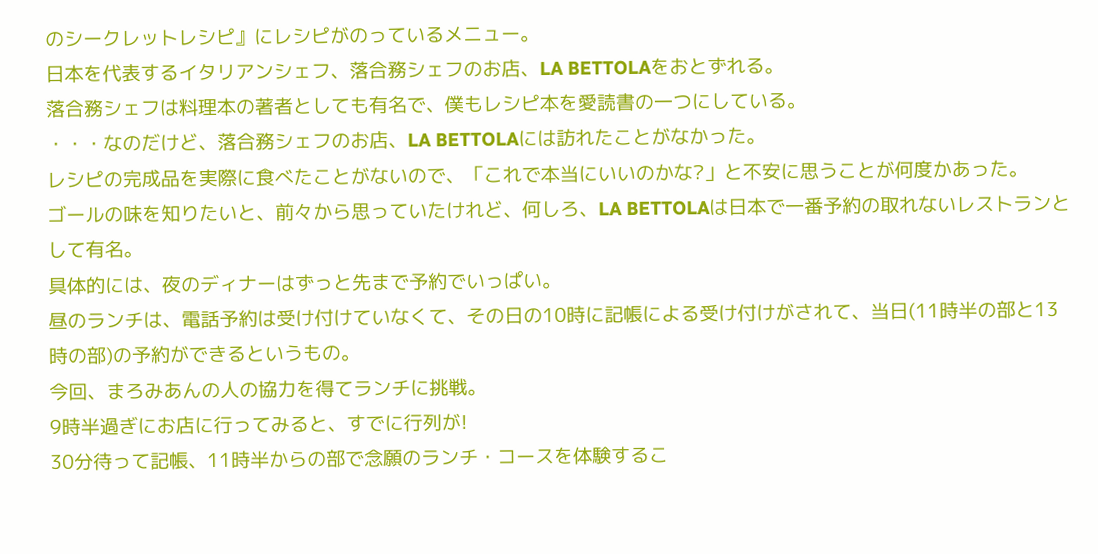のシークレットレシピ』にレシピがのっているメニュー。
日本を代表するイタリアンシェフ、落合務シェフのお店、LA BETTOLAをおとずれる。
落合務シェフは料理本の著者としても有名で、僕もレシピ本を愛読書の一つにしている。
・・・なのだけど、落合務シェフのお店、LA BETTOLAには訪れたことがなかった。
レシピの完成品を実際に食べたことがないので、「これで本当にいいのかな?」と不安に思うことが何度かあった。
ゴールの味を知りたいと、前々から思っていたけれど、何しろ、LA BETTOLAは日本で一番予約の取れないレストランとして有名。
具体的には、夜のディナーはずっと先まで予約でいっぱい。
昼のランチは、電話予約は受け付けていなくて、その日の10時に記帳による受け付けがされて、当日(11時半の部と13時の部)の予約ができるというもの。
今回、まろみあんの人の協力を得てランチに挑戦。
9時半過ぎにお店に行ってみると、すでに行列が!
30分待って記帳、11時半からの部で念願のランチ・コースを体験するこ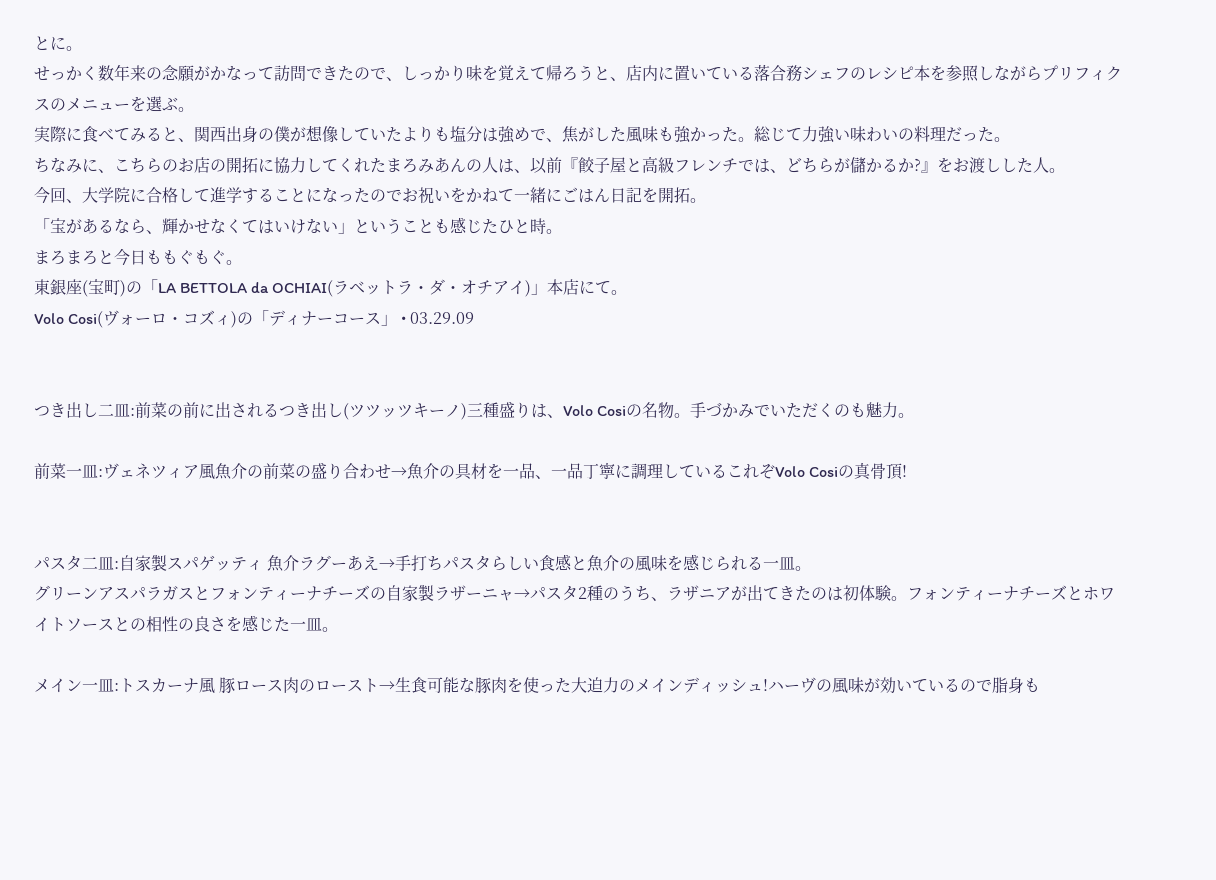とに。
せっかく数年来の念願がかなって訪問できたので、しっかり味を覚えて帰ろうと、店内に置いている落合務シェフのレシピ本を参照しながらプリフィクスのメニューを選ぶ。
実際に食べてみると、関西出身の僕が想像していたよりも塩分は強めで、焦がした風味も強かった。総じて力強い味わいの料理だった。
ちなみに、こちらのお店の開拓に協力してくれたまろみあんの人は、以前『餃子屋と高級フレンチでは、どちらが儲かるか?』をお渡しした人。
今回、大学院に合格して進学することになったのでお祝いをかねて一緒にごはん日記を開拓。
「宝があるなら、輝かせなくてはいけない」ということも感じたひと時。
まろまろと今日ももぐもぐ。
東銀座(宝町)の「LA BETTOLA da OCHIAI(ラベットラ・ダ・オチアイ)」本店にて。
Volo Cosi(ヴォーロ・コズィ)の「ディナーコース」 • 03.29.09


つき出し二皿:前菜の前に出されるつき出し(ツツッツキーノ)三種盛りは、Volo Cosiの名物。手づかみでいただくのも魅力。

前菜一皿:ヴェネツィア風魚介の前菜の盛り合わせ→魚介の具材を一品、一品丁寧に調理しているこれぞVolo Cosiの真骨頂!


パスタ二皿:自家製スパゲッティ 魚介ラグーあえ→手打ちパスタらしい食感と魚介の風味を感じられる一皿。
グリーンアスパラガスとフォンティーナチーズの自家製ラザーニャ→パスタ2種のうち、ラザニアが出てきたのは初体験。フォンティーナチーズとホワイトソースとの相性の良さを感じた一皿。

メイン一皿:トスカーナ風 豚ロース肉のロースト→生食可能な豚肉を使った大迫力のメインディッシュ!ハーヴの風味が効いているので脂身も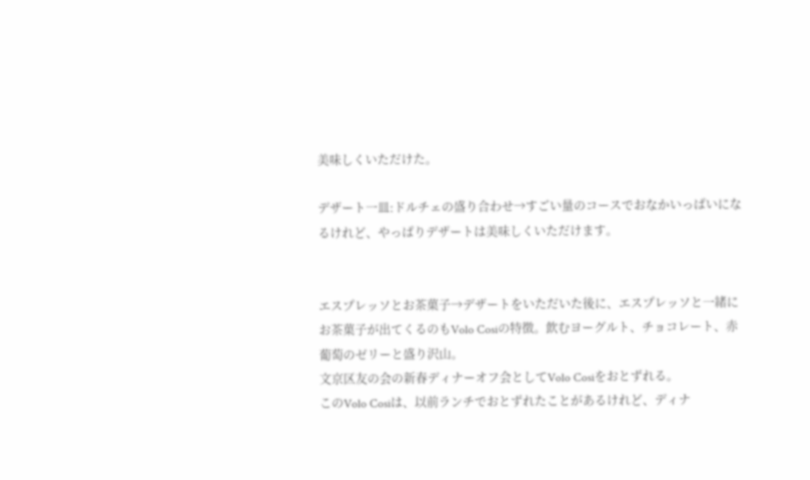美味しくいただけた。

デザート一皿:ドルチェの盛り合わせ→すごい量のコースでおなかいっぱいになるけれど、やっぱりデザートは美味しくいただけます。


エスプレッソとお茶菓子→デザートをいただいた後に、エスプレッソと一緒にお茶菓子が出てくるのもVolo Cosiの特徴。飲むヨーグルト、チョコレート、赤葡萄のゼリーと盛り沢山。
文京区友の会の新春ディナーオフ会としてVolo Cosiをおとずれる。
このVolo Cosiは、以前ランチでおとずれたことがあるけれど、ディナ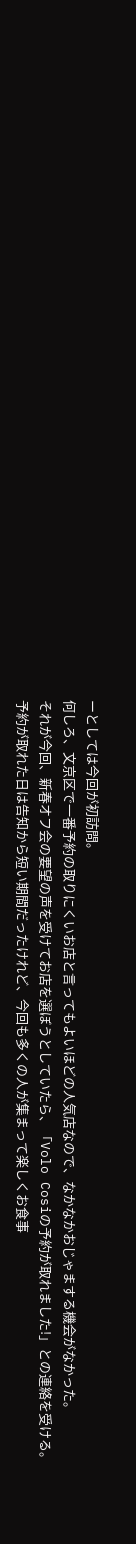ーとしては今回が初訪問。
何しろ、文京区で一番予約の取りにくいお店と言ってもよいほどの人気店なので、なかなかおじゃまする機会がなかった。
それが今回、新春オフ会の要望の声を受けてお店を選ぼうとしていたら、「Volo Cosiの予約が取れました!」との連絡を受ける。
予約が取れた日は告知から短い期間だったけれど、今回も多くの人が集まって楽しくお食事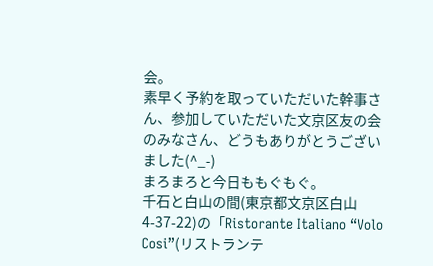会。
素早く予約を取っていただいた幹事さん、参加していただいた文京区友の会のみなさん、どうもありがとうございました(^_-)
まろまろと今日ももぐもぐ。
千石と白山の間(東京都文京区白山4-37-22)の「Ristorante Italiano “Volo Cosi”(リストランテ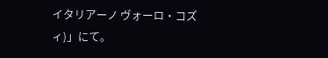イタリアーノ ヴォーロ・コズィ)」にて。